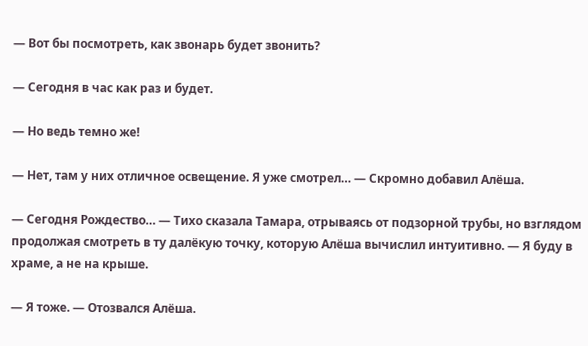— Вот бы посмотреть, как звонарь будет звонить?

— Сегодня в час как раз и будет.

— Но ведь темно же!

— Нет, там у них отличное освещение. Я уже смотрел… — Скромно добавил Алёша.

— Сегодня Рождество… — Тихо сказала Тамара, отрываясь от подзорной трубы, но взглядом продолжая смотреть в ту далёкую точку, которую Алёша вычислил интуитивно. — Я буду в храме, а не на крыше.

— Я тоже. — Отозвался Алёша.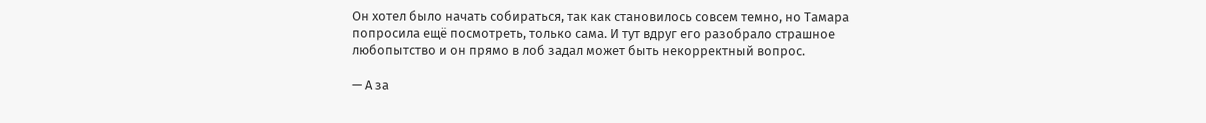Он хотел было начать собираться, так как становилось совсем темно, но Тамара попросила ещё посмотреть, только сама. И тут вдруг его разобрало страшное любопытство и он прямо в лоб задал может быть некорректный вопрос.

— А за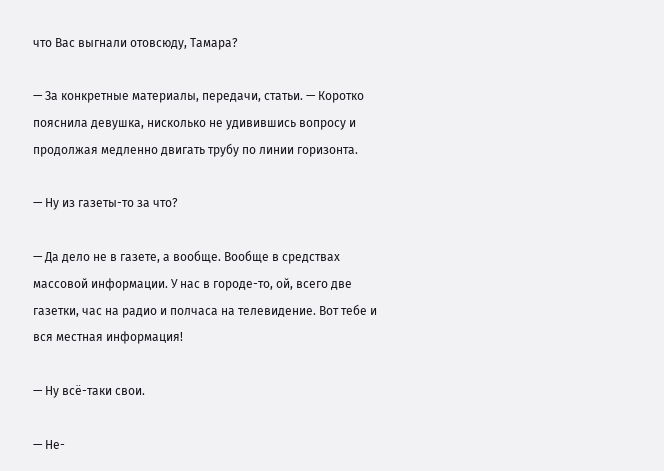что Вас выгнали отовсюду, Тамара?

— За конкретные материалы, передачи, статьи. — Коротко пояснила девушка, нисколько не удивившись вопросу и продолжая медленно двигать трубу по линии горизонта.

— Ну из газеты-то за что?

— Да дело не в газете, а вообще. Вообще в средствах массовой информации. У нас в городе-то, ой, всего две газетки, час на радио и полчаса на телевидение. Вот тебе и вся местная информация!

— Ну всё-таки свои.

— Не-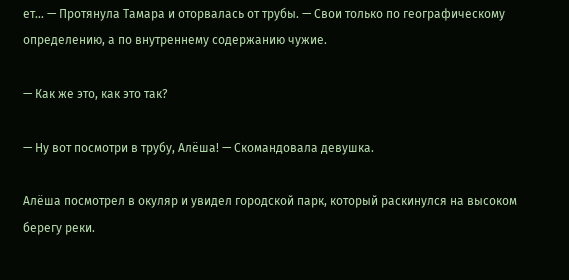ет… — Протянула Тамара и оторвалась от трубы. — Свои только по географическому определению, а по внутреннему содержанию чужие.

— Как же это, как это так?

— Ну вот посмотри в трубу, Алёша! — Скомандовала девушка.

Алёша посмотрел в окуляр и увидел городской парк, который раскинулся на высоком берегу реки.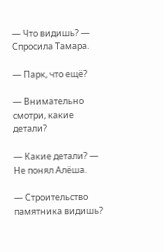— Что видишь? — Спросила Тамара.

— Парк, что ещё?

— Внимательно смотри, какие детали?

— Какие детали? — Не понял Алёша.

— Строительство памятника видишь?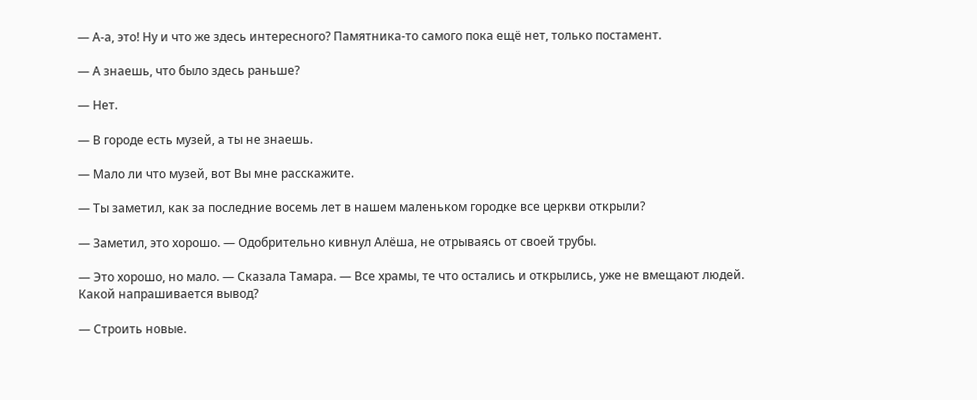— А-а, это! Ну и что же здесь интересного? Памятника-то самого пока ещё нет, только постамент.

— А знаешь, что было здесь раньше?

— Нет.

— В городе есть музей, а ты не знаешь.

— Мало ли что музей, вот Вы мне расскажите.

— Ты заметил, как за последние восемь лет в нашем маленьком городке все церкви открыли?

— Заметил, это хорошо. — Одобрительно кивнул Алёша, не отрываясь от своей трубы.

— Это хорошо, но мало. — Сказала Тамара. — Все храмы, те что остались и открылись, уже не вмещают людей. Какой напрашивается вывод?

— Строить новые.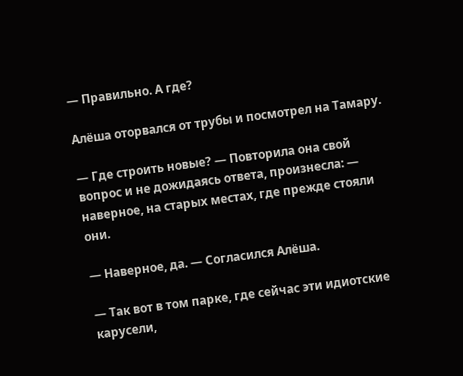— Правильно. А где?

Алёша оторвался от трубы и посмотрел на Тамару.

— Где строить новые? — Повторила она свой вопрос и не дожидаясь ответа, произнесла: — наверное, на старых местах, где прежде стояли они.

— Наверное, да. — Согласился Алёша.

— Так вот в том парке, где сейчас эти идиотские карусели,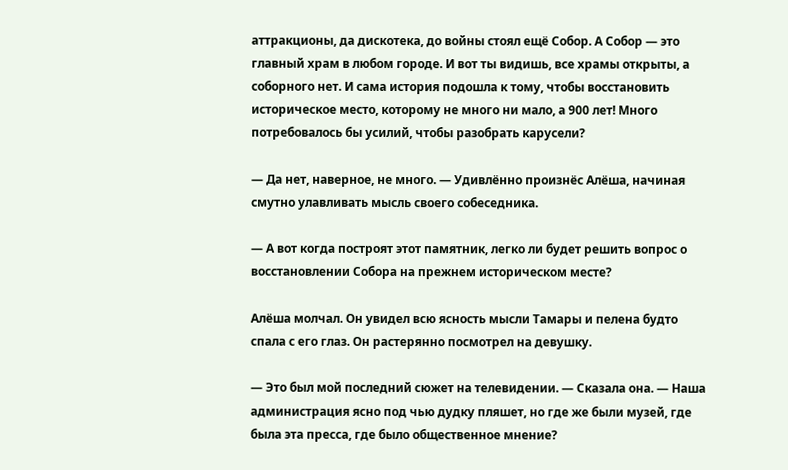аттракционы, да дискотека, до войны стоял ещё Собор. А Собор — это главный храм в любом городе. И вот ты видишь, все храмы открыты, а соборного нет. И сама история подошла к тому, чтобы восстановить историческое место, которому не много ни мало, а 900 лет! Много потребовалось бы усилий, чтобы разобрать карусели?

— Да нет, наверное, не много. — Удивлённо произнёс Алёша, начиная смутно улавливать мысль своего собеседника.

— А вот когда построят этот памятник, легко ли будет решить вопрос о восстановлении Собора на прежнем историческом месте?

Алёша молчал. Он увидел всю ясность мысли Тамары и пелена будто спала с его глаз. Он растерянно посмотрел на девушку.

— Это был мой последний сюжет на телевидении. — Сказала она. — Наша администрация ясно под чью дудку пляшет, но где же были музей, где была эта пресса, где было общественное мнение?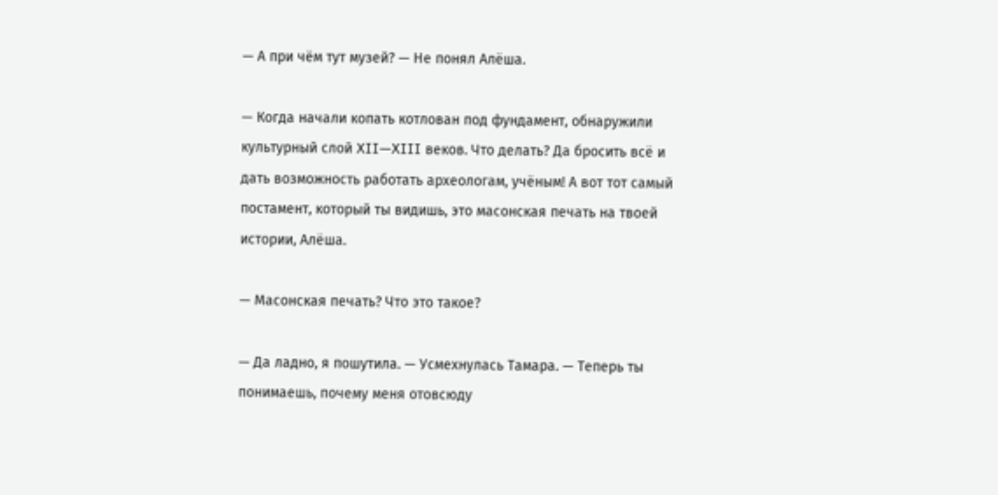— А при чём тут музей? — Не понял Алёша.

— Когда начали копать котлован под фундамент, обнаружили культурный слой XII—XIII веков. Что делать? Да бросить всё и дать возможность работать археологам, учёным! А вот тот самый постамент, который ты видишь, это масонская печать на твоей истории, Алёша.

— Масонская печать? Что это такое?

— Да ладно, я пошутила. — Усмехнулась Тамара. — Теперь ты понимаешь, почему меня отовсюду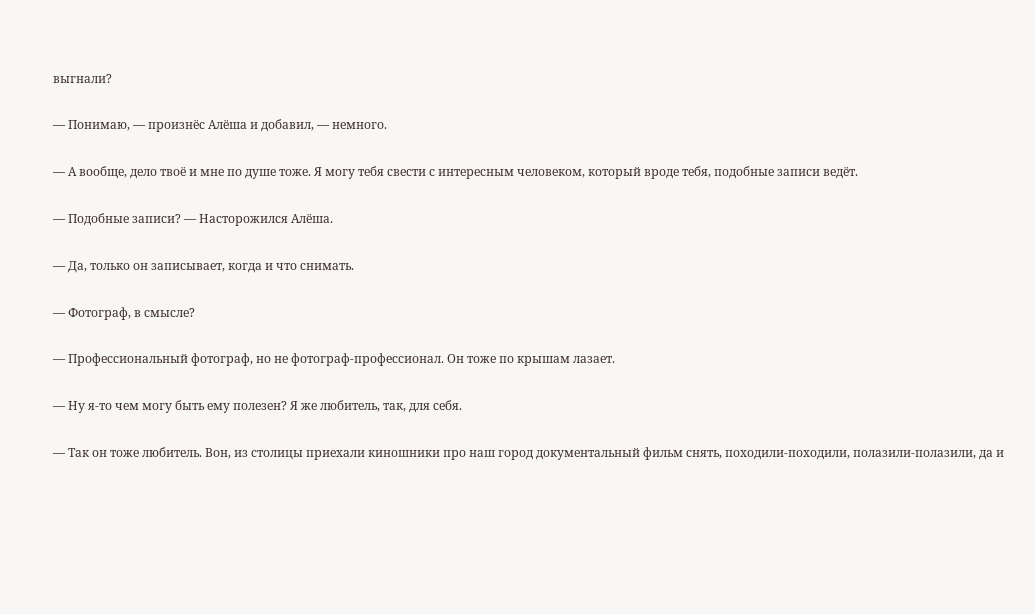выгнали?

— Понимаю, — произнёс Алёша и добавил, — немного.

— А вообще, дело твоё и мне по душе тоже. Я могу тебя свести с интересным человеком, который вроде тебя, подобные записи ведёт.

— Подобные записи? — Насторожился Алёша.

— Да, только он записывает, когда и что снимать.

— Фотограф, в смысле?

— Профессиональный фотограф, но не фотограф-профессионал. Он тоже по крышам лазает.

— Ну я-то чем могу быть ему полезен? Я же любитель, так, для себя.

— Так он тоже любитель. Вон, из столицы приехали киношники про наш город документальный фильм снять, походили-походили, полазили-полазили, да и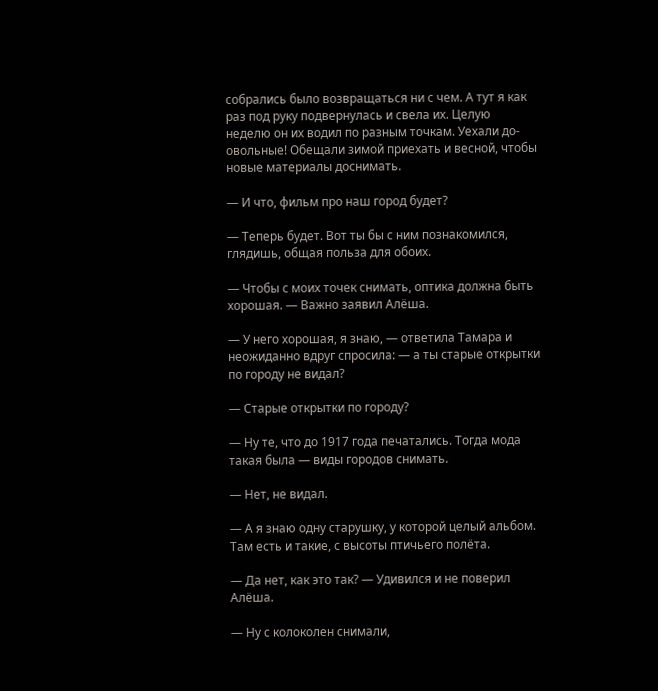собрались было возвращаться ни с чем. А тут я как раз под руку подвернулась и свела их. Целую неделю он их водил по разным точкам. Уехали до-овольные! Обещали зимой приехать и весной, чтобы новые материалы доснимать.

— И что, фильм про наш город будет?

— Теперь будет. Вот ты бы с ним познакомился, глядишь, общая польза для обоих.

— Чтобы с моих точек снимать, оптика должна быть хорошая. — Важно заявил Алёша.

— У него хорошая, я знаю, — ответила Тамара и неожиданно вдруг спросила: — а ты старые открытки по городу не видал?

— Старые открытки по городу?

— Ну те, что до 1917 года печатались. Тогда мода такая была — виды городов снимать.

— Нет, не видал.

— А я знаю одну старушку, у которой целый альбом. Там есть и такие, с высоты птичьего полёта.

— Да нет, как это так? — Удивился и не поверил Алёша.

— Ну с колоколен снимали,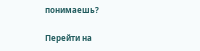понимаешь?

Перейти на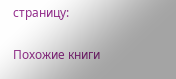страницу:

Похожие книги